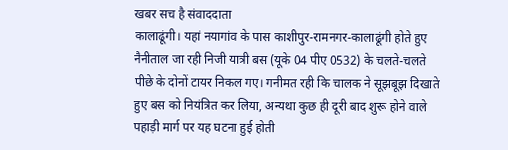खबर सच है संवाददाता
कालाढूंगी। यहां नयागांव के पास काशीपुर-रामनगर-कालाढूंगी होते हुए नैनीताल जा रही निजी यात्री बस (यूके 04 पीए 0532) के चलते-चलते पीछे के दोनों टायर निकल गए। गनीमत रही कि चालक ने सूझबूझ दिखाते हुए बस को नियंत्रित कर लिया, अन्यथा कुछ ही दूरी बाद शुरू होने वाले पहाड़ी मार्ग पर यह घटना हुई होती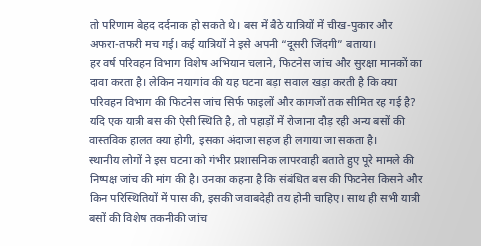तो परिणाम बेहद दर्दनाक हो सकते थे। बस में बैठे यात्रियों में चीख-पुकार और अफरा-तफरी मच गई। कई यात्रियों ने इसे अपनी “दूसरी जिंदगी” बताया।
हर वर्ष परिवहन विभाग विशेष अभियान चलाने, फिटनेस जांच और सुरक्षा मानकों का दावा करता है। लेकिन नयागांव की यह घटना बड़ा सवाल खड़ा करती है कि क्या परिवहन विभाग की फिटनेस जांच सिर्फ फाइलों और कागजों तक सीमित रह गई है? यदि एक यात्री बस की ऐसी स्थिति है, तो पहाड़ों में रोजाना दौड़ रही अन्य बसों की वास्तविक हालत क्या होगी, इसका अंदाजा सहज ही लगाया जा सकता है।
स्थानीय लोगों ने इस घटना को गंभीर प्रशासनिक लापरवाही बताते हुए पूरे मामले की निष्पक्ष जांच की मांग की है। उनका कहना है कि संबंधित बस की फिटनेस किसने और किन परिस्थितियों में पास की, इसकी जवाबदेही तय होनी चाहिए। साथ ही सभी यात्री बसों की विशेष तकनीकी जांच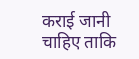कराई जानी चाहिए ताकि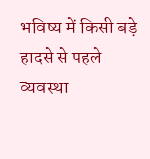भविष्य में किसी बड़े हादसे से पहले व्यवस्था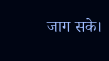जाग सके।